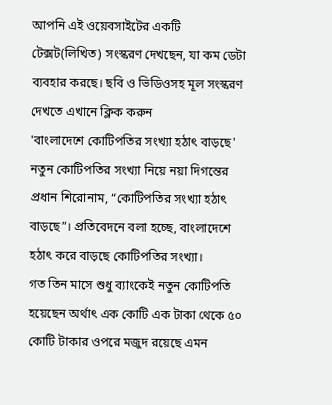আপনি এই ওয়েবসাইটের একটি টেক্সট(লিখিত) সংস্করণ দেখছেন, যা কম ডেটা ব্যবহার করছে। ছবি ও ভিডিওসহ মূল সংস্করণ দেখতে এখানে ক্লিক করুন
'বাংলাদেশে কোটিপতির সংখ্যা হঠাৎ বাড়ছে'
নতুন কোটিপতির সংখ্যা নিয়ে নয়া দিগন্তের প্রধান শিরোনাম, “কোটিপতির সংখ্যা হঠাৎ বাড়ছে”। প্রতিবেদনে বলা হচ্ছে, বাংলাদেশে হঠাৎ করে বাড়ছে কোটিপতির সংখ্যা।
গত তিন মাসে শুধু ব্যাংকেই নতুন কোটিপতি হয়েছেন অর্থাৎ এক কোটি এক টাকা থেকে ৫০ কোটি টাকার ওপরে মজুদ রয়েছে এমন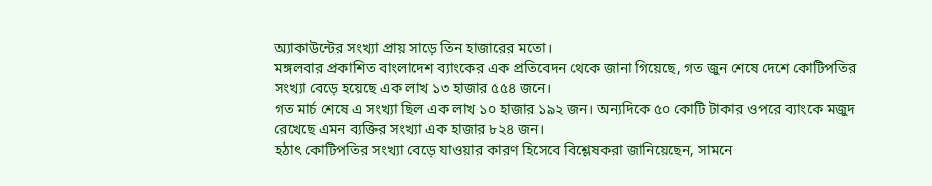অ্যাকাউন্টের সংখ্যা প্রায় সাড়ে তিন হাজারের মতো।
মঙ্গলবার প্রকাশিত বাংলাদেশ ব্যাংকের এক প্রতিবেদন থেকে জানা গিয়েছে, গত জুন শেষে দেশে কোটিপতির সংখ্যা বেড়ে হয়েছে এক লাখ ১৩ হাজার ৫৫৪ জনে।
গত মার্চ শেষে এ সংখ্যা ছিল এক লাখ ১০ হাজার ১৯২ জন। অন্যদিকে ৫০ কোটি টাকার ওপরে ব্যাংকে মজুদ রেখেছে এমন ব্যক্তির সংখ্যা এক হাজার ৮২৪ জন।
হঠাৎ কোটিপতির সংখ্যা বেড়ে যাওয়ার কারণ হিসেবে বিশ্লেষকরা জানিয়েছেন, সামনে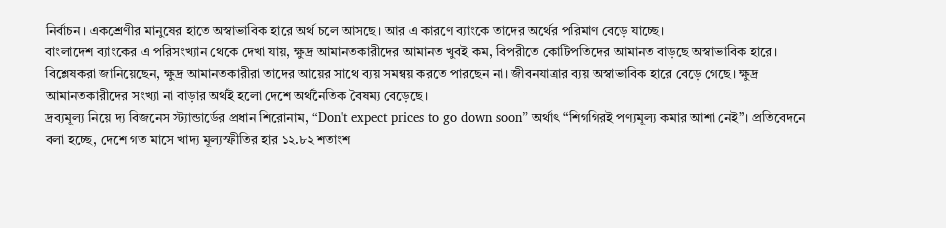নির্বাচন। একশ্রেণীর মানুষের হাতে অস্বাভাবিক হারে অর্থ চলে আসছে। আর এ কারণে ব্যাংকে তাদের অর্থের পরিমাণ বেড়ে যাচ্ছে।
বাংলাদেশ ব্যাংকের এ পরিসংখ্যান থেকে দেখা যায়, ক্ষুদ্র আমানতকারীদের আমানত খুবই কম, বিপরীতে কোটিপতিদের আমানত বাড়ছে অস্বাভাবিক হারে।
বিশ্লেষকরা জানিয়েছেন, ক্ষুদ্র আমানতকারীরা তাদের আয়ের সাথে ব্যয় সমন্বয় করতে পারছেন না। জীবনযাত্রার ব্যয় অস্বাভাবিক হারে বেড়ে গেছে। ক্ষুদ্র আমানতকারীদের সংখ্যা না বাড়ার অর্থই হলো দেশে অর্থনৈতিক বৈষম্য বেড়েছে।
দ্রব্যমূল্য নিয়ে দ্য বিজনেস স্ট্যান্ডার্ডের প্রধান শিরোনাম, “Don't expect prices to go down soon” অর্থাৎ “শিগগিরই পণ্যমূল্য কমার আশা নেই”। প্রতিবেদনে বলা হচ্ছে, দেশে গত মাসে খাদ্য মূল্যস্ফীতির হার ১২.৮২ শতাংশ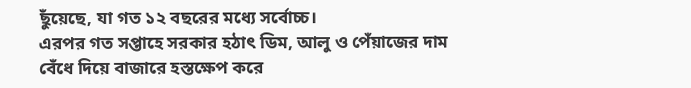ছুঁয়েছে, যা গত ১২ বছরের মধ্যে সর্বোচ্চ।
এরপর গত সপ্তাহে সরকার হঠাৎ ডিম, আলু ও পেঁয়াজের দাম বেঁধে দিয়ে বাজারে হস্তক্ষেপ করে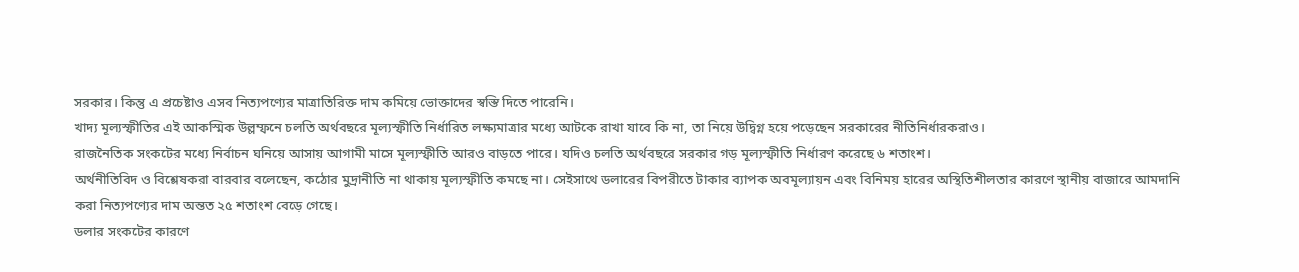সরকার। কিন্তু এ প্রচেষ্টাও এসব নিত্যপণ্যের মাত্রাতিরিক্ত দাম কমিয়ে ভোক্তাদের স্বস্তি দিতে পারেনি।
খাদ্য মূল্যস্ফীতির এই আকস্মিক উল্লম্ফনে চলতি অর্থবছরে মূল্যস্ফীতি নির্ধারিত লক্ষ্যমাত্রার মধ্যে আটকে রাখা যাবে কি না, তা নিয়ে উদ্বিগ্ন হয়ে পড়েছেন সরকারের নীতিনির্ধারকরাও।
রাজনৈতিক সংকটের মধ্যে নির্বাচন ঘনিয়ে আসায় আগামী মাসে মূল্যস্ফীতি আরও বাড়তে পারে। যদিও চলতি অর্থবছরে সরকার গড় মূল্যস্ফীতি নির্ধারণ করেছে ৬ শতাংশ।
অর্থনীতিবিদ ও বিশ্লেষকরা বারবার বলেছেন, কঠোর মুদ্রানীতি না থাকায় মূল্যস্ফীতি কমছে না। সেইসাথে ডলারের বিপরীতে টাকার ব্যাপক অবমূল্যায়ন এবং বিনিময় হারের অস্থিতিশীলতার কারণে স্থানীয় বাজারে আমদানি করা নিত্যপণ্যের দাম অন্তত ২৫ শতাংশ বেড়ে গেছে।
ডলার সংকটের কারণে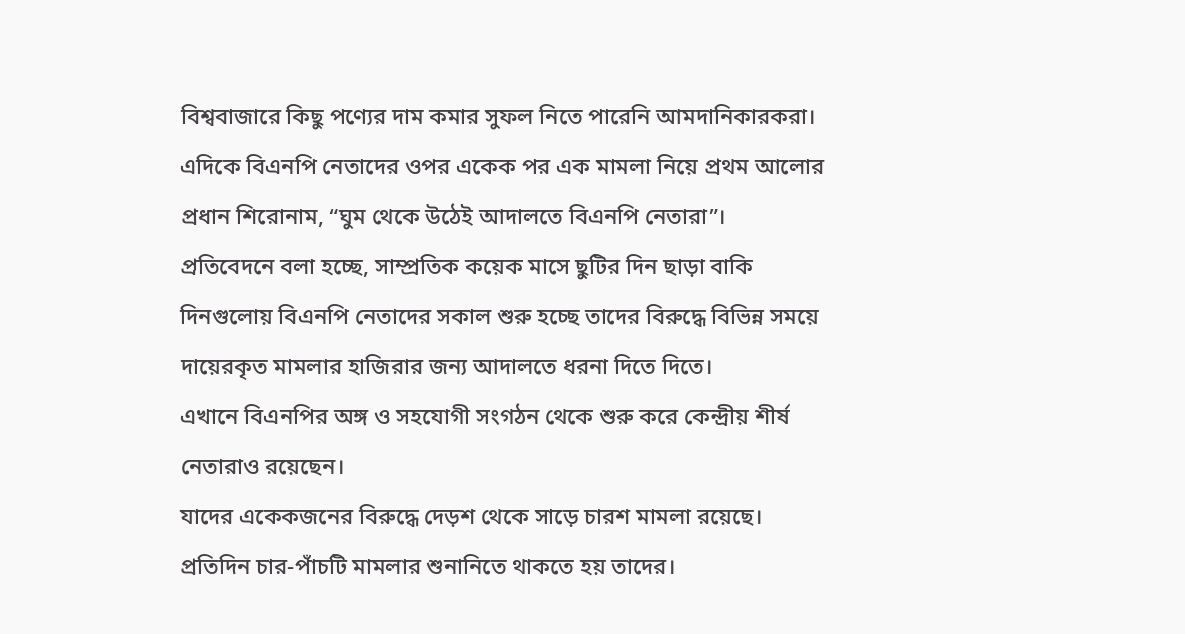বিশ্ববাজারে কিছু পণ্যের দাম কমার সুফল নিতে পারেনি আমদানিকারকরা।
এদিকে বিএনপি নেতাদের ওপর একেক পর এক মামলা নিয়ে প্রথম আলোর প্রধান শিরোনাম, “ঘুম থেকে উঠেই আদালতে বিএনপি নেতারা”।
প্রতিবেদনে বলা হচ্ছে, সাম্প্রতিক কয়েক মাসে ছুটির দিন ছাড়া বাকি দিনগুলোয় বিএনপি নেতাদের সকাল শুরু হচ্ছে তাদের বিরুদ্ধে বিভিন্ন সময়ে দায়েরকৃত মামলার হাজিরার জন্য আদালতে ধরনা দিতে দিতে।
এখানে বিএনপির অঙ্গ ও সহযোগী সংগঠন থেকে শুরু করে কেন্দ্রীয় শীর্ষ নেতারাও রয়েছেন।
যাদের একেকজনের বিরুদ্ধে দেড়শ থেকে সাড়ে চারশ মামলা রয়েছে। প্রতিদিন চার-পাঁচটি মামলার শুনানিতে থাকতে হয় তাদের।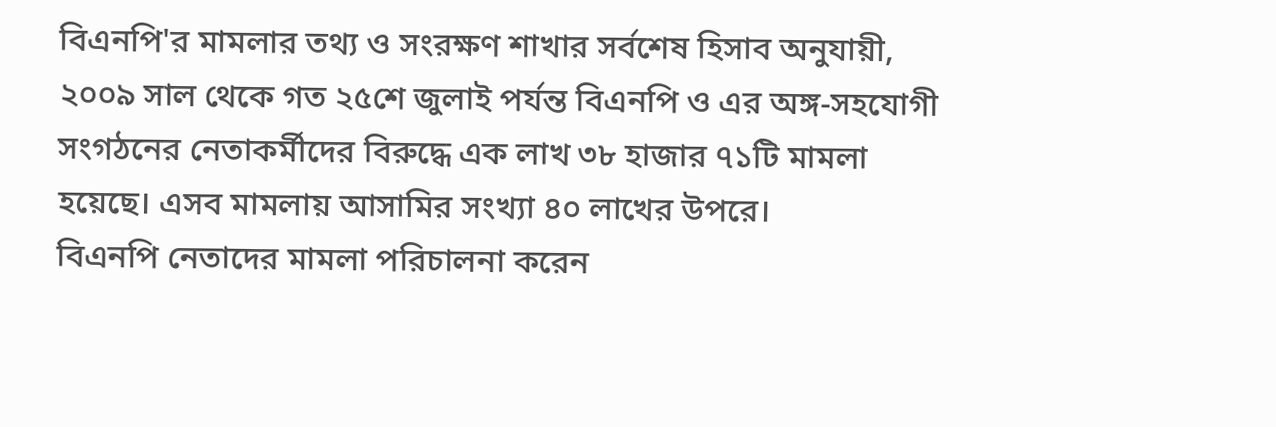বিএনপি'র মামলার তথ্য ও সংরক্ষণ শাখার সর্বশেষ হিসাব অনুযায়ী, ২০০৯ সাল থেকে গত ২৫শে জুলাই পর্যন্ত বিএনপি ও এর অঙ্গ-সহযোগী সংগঠনের নেতাকর্মীদের বিরুদ্ধে এক লাখ ৩৮ হাজার ৭১টি মামলা হয়েছে। এসব মামলায় আসামির সংখ্যা ৪০ লাখের উপরে।
বিএনপি নেতাদের মামলা পরিচালনা করেন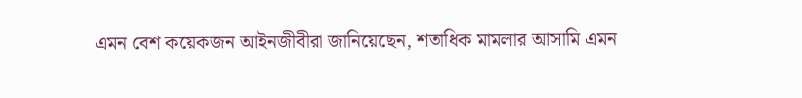এমন বেশ কয়েকজন আইনজীবীরা জানিয়েছেন, শতাধিক মামলার আসামি এমন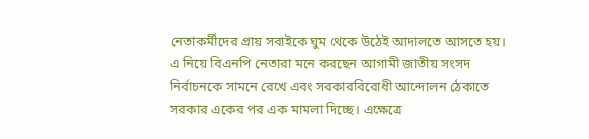নেতাকর্মীদের প্রায় সবাইকে ঘুম থেকে উঠেই আদালতে আসতে হয়।
এ নিয়ে বিএনপি নেতারা মনে করছেন আগামী জাতীয় সংসদ নির্বাচনকে সামনে রেখে এবং সরকারবিরোধী আন্দোলন ঠেকাতে সরকার একের পর এক মামলা দিচ্ছে। এক্ষেত্রে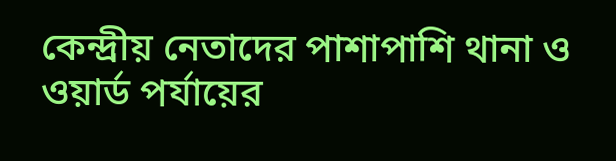কেন্দ্রীয় নেতাদের পাশাপাশি থানা ও ওয়ার্ড পর্যায়ের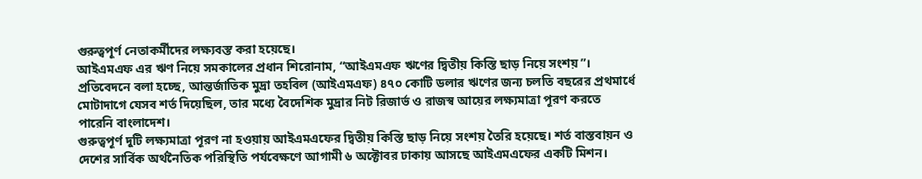গুরুত্বপূর্ণ নেতাকর্মীদের লক্ষ্যবস্ত করা হয়েছে।
আইএমএফ এর ঋণ নিয়ে সমকালের প্রধান শিরোনাম, “আইএমএফ ঋণের দ্বিতীয় কিস্তি ছাড় নিয়ে সংশয়”।
প্রতিবেদনে বলা হচ্ছে, আন্তর্জাতিক মুদ্রা তহবিল (আইএমএফ) ৪৭০ কোটি ডলার ঋণের জন্য চলতি বছরের প্রথমার্ধে মোটাদাগে যেসব শর্ত দিয়েছিল, তার মধ্যে বৈদেশিক মুদ্রার নিট রিজার্ভ ও রাজস্ব আয়ের লক্ষ্যমাত্রা পূরণ করতে পারেনি বাংলাদেশ।
গুরুত্বপূর্ণ দুটি লক্ষ্যমাত্রা পূরণ না হওয়ায় আইএমএফের দ্বিতীয় কিস্তি ছাড় নিয়ে সংশয় তৈরি হয়েছে। শর্ত বাস্তবায়ন ও দেশের সার্বিক অর্থনৈতিক পরিস্থিতি পর্যবেক্ষণে আগামী ৬ অক্টোবর ঢাকায় আসছে আইএমএফের একটি মিশন।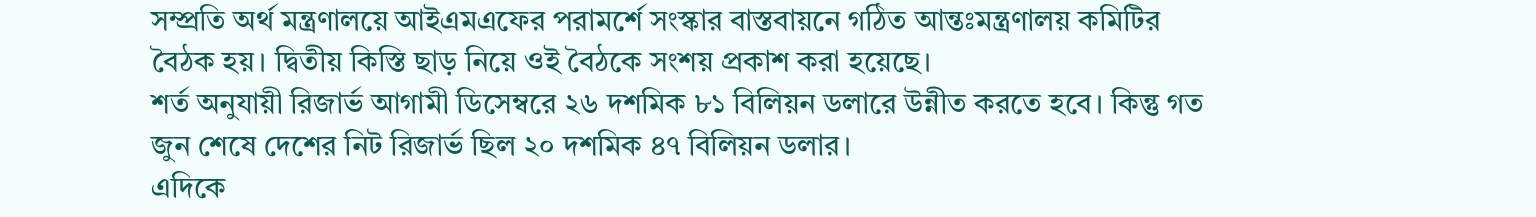সম্প্রতি অর্থ মন্ত্রণালয়ে আইএমএফের পরামর্শে সংস্কার বাস্তবায়নে গঠিত আন্তঃমন্ত্রণালয় কমিটির বৈঠক হয়। দ্বিতীয় কিস্তি ছাড় নিয়ে ওই বৈঠকে সংশয় প্রকাশ করা হয়েছে।
শর্ত অনুযায়ী রিজার্ভ আগামী ডিসেম্বরে ২৬ দশমিক ৮১ বিলিয়ন ডলারে উন্নীত করতে হবে। কিন্তু গত জুন শেষে দেশের নিট রিজার্ভ ছিল ২০ দশমিক ৪৭ বিলিয়ন ডলার।
এদিকে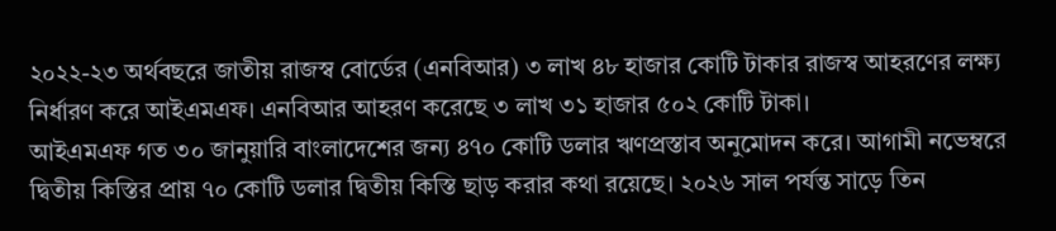২০২২-২৩ অর্থবছরে জাতীয় রাজস্ব বোর্ডের (এনবিআর) ৩ লাখ ৪৮ হাজার কোটি টাকার রাজস্ব আহরণের লক্ষ্য নির্ধারণ করে আইএমএফ। এনবিআর আহরণ করেছে ৩ লাখ ৩১ হাজার ৫০২ কোটি টাকা।
আইএমএফ গত ৩০ জানুয়ারি বাংলাদেশের জন্য ৪৭০ কোটি ডলার ঋণপ্রস্তাব অনুমোদন করে। আগামী নভেম্বরে দ্বিতীয় কিস্তির প্রায় ৭০ কোটি ডলার দ্বিতীয় কিস্তি ছাড় করার কথা রয়েছে। ২০২৬ সাল পর্যন্ত সাড়ে তিন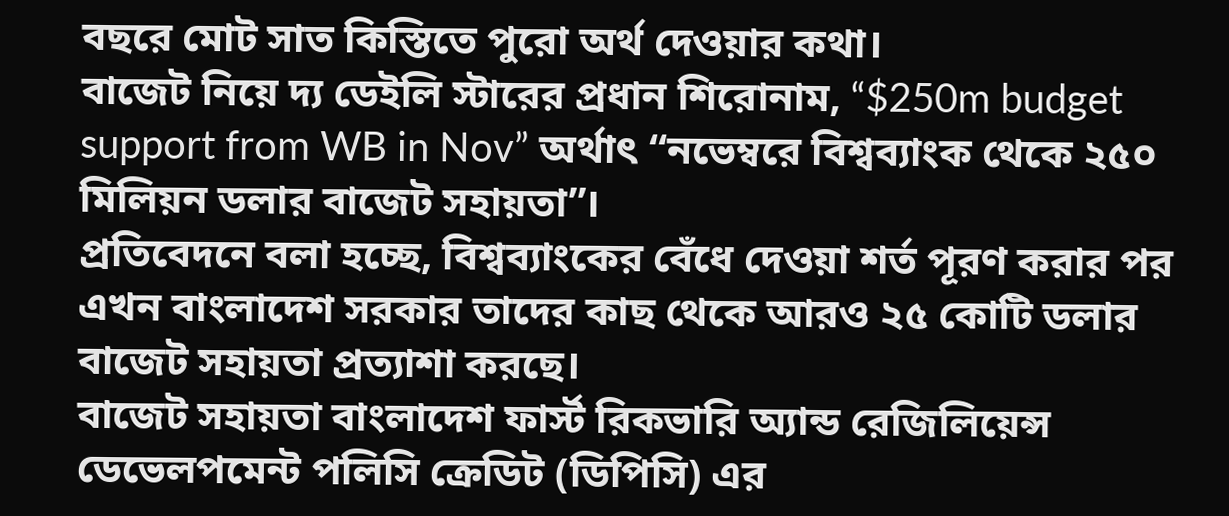বছরে মোট সাত কিস্তিতে পুরো অর্থ দেওয়ার কথা।
বাজেট নিয়ে দ্য ডেইলি স্টারের প্রধান শিরোনাম, “$250m budget support from WB in Nov” অর্থাৎ “নভেম্বরে বিশ্বব্যাংক থেকে ২৫০ মিলিয়ন ডলার বাজেট সহায়তা”।
প্রতিবেদনে বলা হচ্ছে, বিশ্বব্যাংকের বেঁধে দেওয়া শর্ত পূরণ করার পর এখন বাংলাদেশ সরকার তাদের কাছ থেকে আরও ২৫ কোটি ডলার বাজেট সহায়তা প্রত্যাশা করছে।
বাজেট সহায়তা বাংলাদেশ ফার্স্ট রিকভারি অ্যান্ড রেজিলিয়েন্স ডেভেলপমেন্ট পলিসি ক্রেডিট (ডিপিসি) এর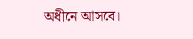অধীনে আসবে।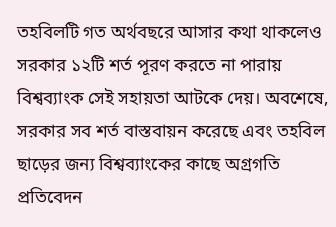তহবিলটি গত অর্থবছরে আসার কথা থাকলেও সরকার ১২টি শর্ত পূরণ করতে না পারায় বিশ্বব্যাংক সেই সহায়তা আটকে দেয়। অবশেষে, সরকার সব শর্ত বাস্তবায়ন করেছে এবং তহবিল ছাড়ের জন্য বিশ্বব্যাংকের কাছে অগ্রগতি প্রতিবেদন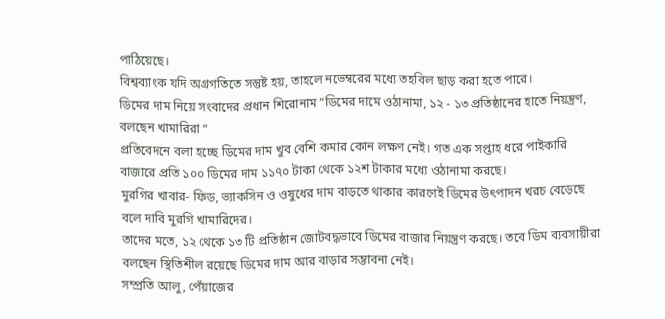পাঠিয়েছে।
বিশ্বব্যাংক যদি অগ্রগতিতে সন্তুষ্ট হয়, তাহলে নভেম্বরের মধ্যে তহবিল ছাড় করা হতে পারে।
ডিমের দাম নিয়ে সংবাদের প্রধান শিরোনাম “ডিমের দামে ওঠানামা, ১২ - ১৩ প্রতিষ্ঠানের হাতে নিয়ন্ত্রণ, বলছেন খামারিরা “
প্রতিবেদনে বলা হচ্ছে ডিমের দাম খুব বেশি কমার কোন লক্ষণ নেই। গত এক সপ্তাহ ধরে পাইকারি বাজারে প্রতি ১০০ ডিমের দাম ১১৭০ টাকা থেকে ১২শ টাকার মধ্যে ওঠানামা করছে।
মুরগির খাবার- ফিড, ভ্যাকসিন ও ওষুধের দাম বাড়তে থাকার কারণেই ডিমের উৎপাদন খরচ বেড়েছে বলে দাবি মুরগি খামারিদের।
তাদের মতে, ১২ থেকে ১৩ টি প্রতিষ্ঠান জোটবদ্ধভাবে ডিমের বাজার নিয়ন্ত্রণ করছে। তবে ডিম ব্যবসায়ীরা বলছেন স্থিতিশীল রয়েছে ডিমের দাম আর বাড়ার সম্ভাবনা নেই।
সম্প্রতি আলু, পেঁয়াজের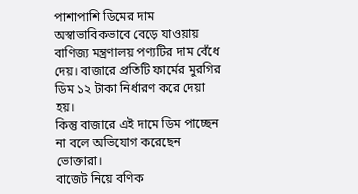পাশাপাশি ডিমের দাম অস্বাভাবিকভাবে বেড়ে যাওয়ায় বাণিজ্য মন্ত্রণালয় পণ্যটির দাম বেঁধে দেয়। বাজারে প্রতিটি ফার্মের মুরগির ডিম ১২ টাকা নির্ধারণ করে দেয়া হয়।
কিন্তু বাজারে এই দামে ডিম পাচ্ছেন না বলে অভিযোগ করেছেন ভোক্তারা।
বাজেট নিয়ে বণিক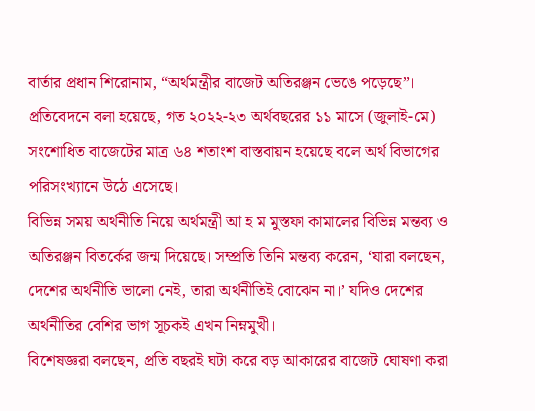বার্তার প্রধান শিরোনাম, “অর্থমন্ত্রীর বাজেট অতিরঞ্জন ভেঙে পড়েছে”। প্রতিবেদনে বলা হয়েছে, গত ২০২২-২৩ অর্থবছরের ১১ মাসে (জুলাই-মে) সংশোধিত বাজেটের মাত্র ৬৪ শতাংশ বাস্তবায়ন হয়েছে বলে অর্থ বিভাগের পরিসংখ্যানে উঠে এসেছে।
বিভিন্ন সময় অর্থনীতি নিয়ে অর্থমন্ত্রী আ হ ম মুস্তফা কামালের বিভিন্ন মন্তব্য ও অতিরঞ্জন বিতর্কের জন্ম দিয়েছে। সম্প্রতি তিনি মন্তব্য করেন, ‘যারা বলছেন, দেশের অর্থনীতি ভালো নেই, তারা অর্থনীতিই বোঝেন না।’ যদিও দেশের অর্থনীতির বেশির ভাগ সূচকই এখন নিম্নমুখী।
বিশেষজ্ঞরা বলছেন, প্রতি বছরই ঘটা করে বড় আকারের বাজেট ঘোষণা করা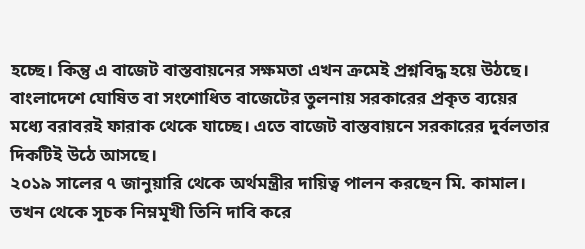হচ্ছে। কিন্তু এ বাজেট বাস্তবায়নের সক্ষমতা এখন ক্রমেই প্রশ্নবিদ্ধ হয়ে উঠছে। বাংলাদেশে ঘোষিত বা সংশোধিত বাজেটের তুলনায় সরকারের প্রকৃত ব্যয়ের মধ্যে বরাবরই ফারাক থেকে যাচ্ছে। এতে বাজেট বাস্তবায়নে সরকারের দুর্বলতার দিকটিই উঠে আসছে।
২০১৯ সালের ৭ জানুয়ারি থেকে অর্থমন্ত্রীর দায়িত্ব পালন করছেন মি. কামাল। তখন থেকে সূচক নিম্নমূখী তিনি দাবি করে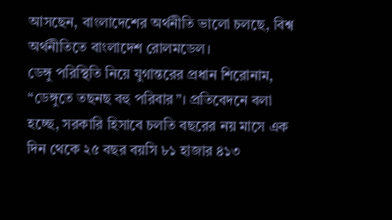আসছেন, বাংলাদেশের অর্থনীতি ভালো চলছে, বিশ্ব অর্থনীতিতে বাংলাদেশ রোলমডেল।
ডেঙ্গু পরিস্থিতি নিয়ে যুগান্তরের প্রধান শিরোনাম, “ডেঙ্গুতে তছনছ বহু পরিবার”। প্রতিবেদনে বলা হচ্ছে, সরকারি হিসাবে চলতি বছরের নয় মাসে এক দিন থেকে ২৫ বছর বয়সি ৮১ হাজার ৪১৩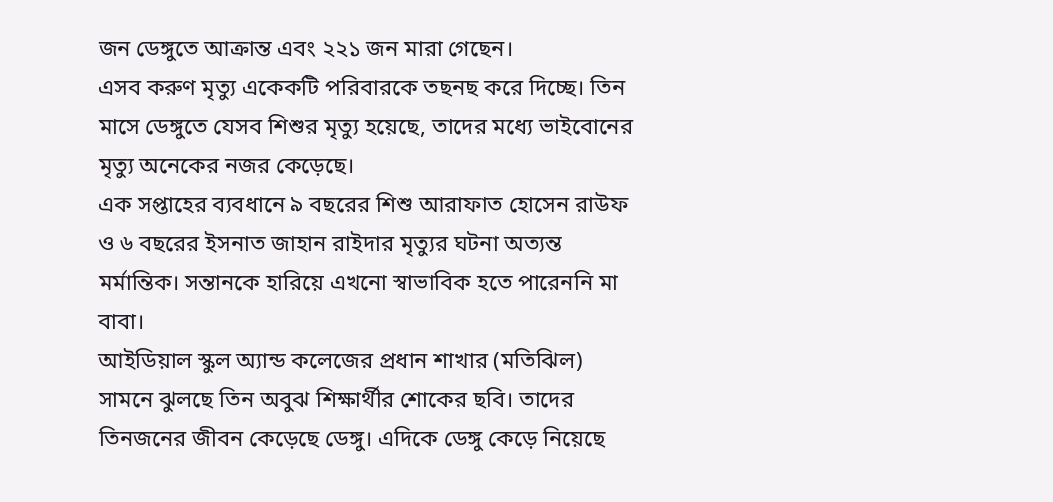জন ডেঙ্গুতে আক্রান্ত এবং ২২১ জন মারা গেছেন।
এসব করুণ মৃত্যু একেকটি পরিবারকে তছনছ করে দিচ্ছে। তিন মাসে ডেঙ্গুতে যেসব শিশুর মৃত্যু হয়েছে, তাদের মধ্যে ভাইবোনের মৃত্যু অনেকের নজর কেড়েছে।
এক সপ্তাহের ব্যবধানে ৯ বছরের শিশু আরাফাত হোসেন রাউফ ও ৬ বছরের ইসনাত জাহান রাইদার মৃত্যুর ঘটনা অত্যন্ত মর্মান্তিক। সন্তানকে হারিয়ে এখনো স্বাভাবিক হতে পারেননি মা বাবা।
আইডিয়াল স্কুল অ্যান্ড কলেজের প্রধান শাখার (মতিঝিল) সামনে ঝুলছে তিন অবুঝ শিক্ষার্থীর শোকের ছবি। তাদের তিনজনের জীবন কেড়েছে ডেঙ্গু। এদিকে ডেঙ্গু কেড়ে নিয়েছে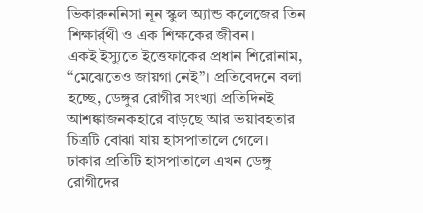ভিকারুননিসা নূন স্কুল অ্যান্ড কলেজের তিন শিক্ষার্র্থী ও এক শিক্ষকের জীবন।
একই ইস্যুতে ইত্তেফাকের প্রধান শিরোনাম, “মেঝেতেও জায়গা নেই”। প্রতিবেদনে বলা হচ্ছে, ডেঙ্গুর রোগীর সংখ্যা প্রতিদিনই আশঙ্কাজনকহারে বাড়ছে আর ভয়াবহতার চিত্রটি বোঝা যায় হাসপাতালে গেলে।
ঢাকার প্রতিটি হাসপাতালে এখন ডেঙ্গু রোগীদের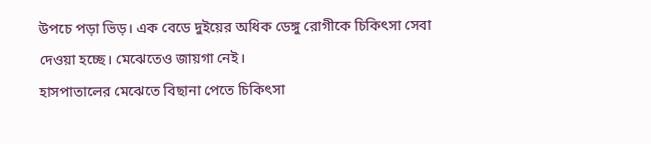উপচে পড়া ভিড়। এক বেডে দুইয়ের অধিক ডেঙ্গু রোগীকে চিকিৎসা সেবা দেওয়া হচ্ছে। মেঝেতেও জায়গা নেই।
হাসপাতালের মেঝেতে বিছানা পেতে চিকিৎসা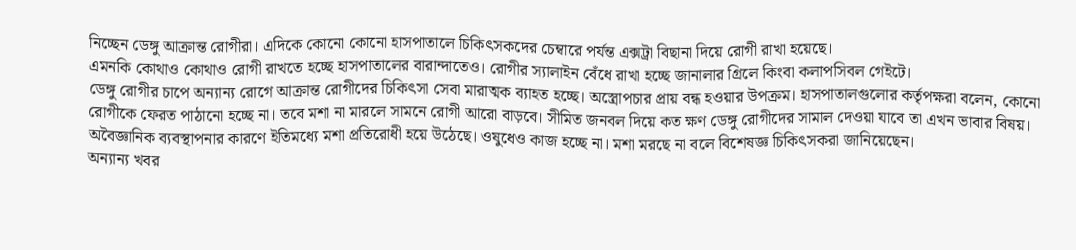নিচ্ছেন ডেঙ্গু আক্রান্ত রোগীরা। এদিকে কোনো কোনো হাসপাতালে চিকিৎসকদের চেম্বারে পর্যন্ত এক্সট্রা বিছানা দিয়ে রোগী রাখা হয়েছে।
এমনকি কোথাও কোথাও রোগী রাখতে হচ্ছে হাসপাতালের বারান্দাতেও। রোগীর স্যালাইন বেঁধে রাখা হচ্ছে জানালার গ্রিলে কিংবা কলাপসিবল গেইটে।
ডেঙ্গু রোগীর চাপে অন্যান্য রোগে আক্রান্ত রোগীদের চিকিৎসা সেবা মারাত্মক ব্যাহত হচ্ছে। অস্ত্রোপচার প্রায় বন্ধ হওয়ার উপক্রম। হাসপাতালগুলোর কর্তৃপক্ষরা বলেন, কোনো রোগীকে ফেরত পাঠানো হচ্ছে না। তবে মশা না মারলে সামনে রোগী আরো বাড়বে। সীমিত জনবল দিয়ে কত ক্ষণ ডেঙ্গু রোগীদের সামাল দেওয়া যাবে তা এখন ভাবার বিষয়।
অবৈজ্ঞানিক ব্যবস্থাপনার কারণে ইতিমধ্যে মশা প্রতিরোধী হয়ে উঠেছে। ওষুধেও কাজ হচ্ছে না। মশা মরছে না বলে বিশেষজ্ঞ চিকিৎসকরা জানিয়েছেন।
অন্যান্য খবর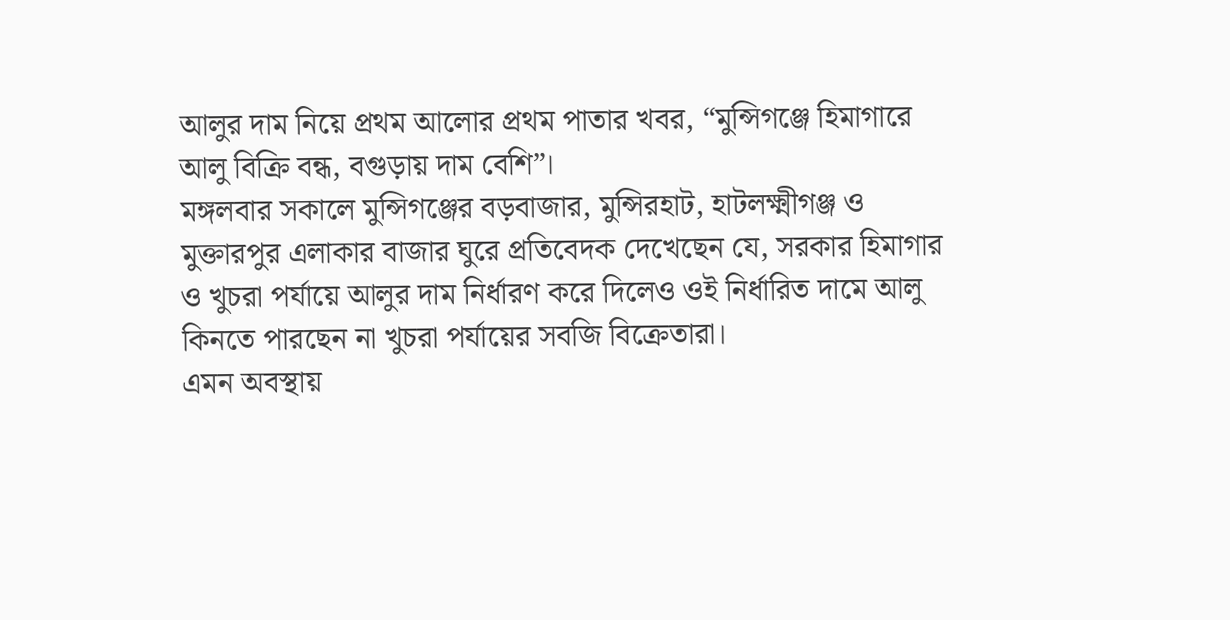আলুর দাম নিয়ে প্রথম আলোর প্রথম পাতার খবর, “মুন্সিগঞ্জে হিমাগারে আলু বিক্রি বন্ধ, বগুড়ায় দাম বেশি”।
মঙ্গলবার সকালে মুন্সিগঞ্জের বড়বাজার, মুন্সিরহাট, হাটলক্ষ্মীগঞ্জ ও মুক্তারপুর এলাকার বাজার ঘুরে প্রতিবেদক দেখেছেন যে, সরকার হিমাগার ও খুচরা পর্যায়ে আলুর দাম নির্ধারণ করে দিলেও ওই নির্ধারিত দামে আলু কিনতে পারছেন না খুচরা পর্যায়ের সবজি বিক্রেতারা।
এমন অবস্থায়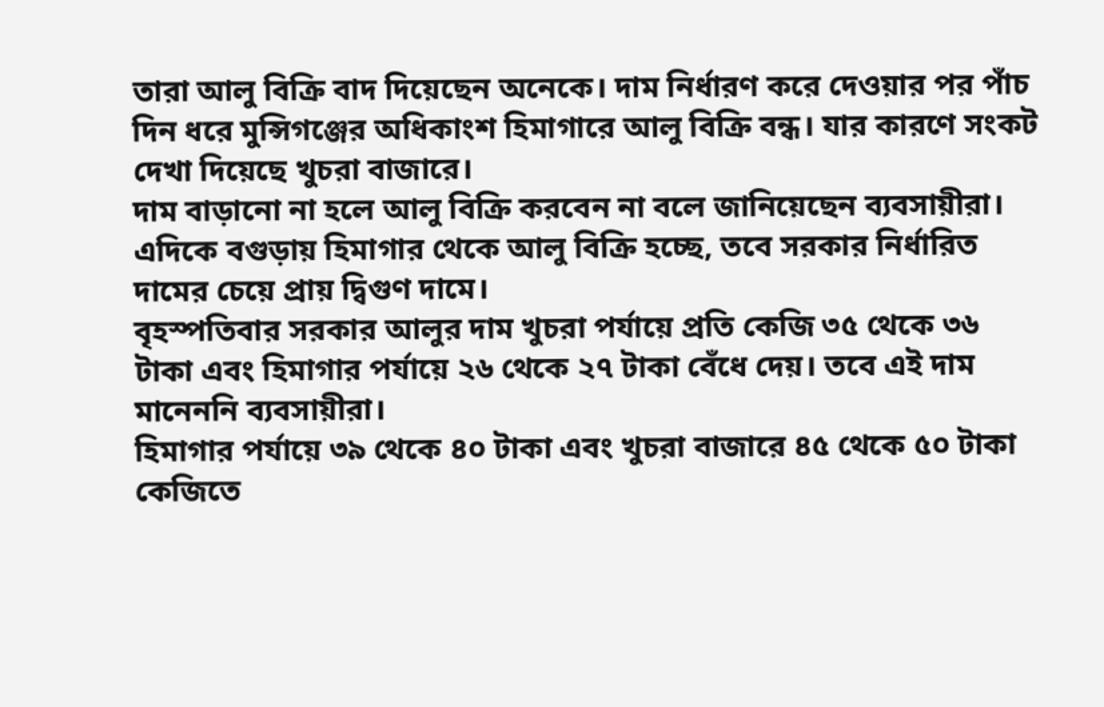তারা আলু বিক্রি বাদ দিয়েছেন অনেকে। দাম নির্ধারণ করে দেওয়ার পর পাঁচ দিন ধরে মুন্সিগঞ্জের অধিকাংশ হিমাগারে আলু বিক্রি বন্ধ। যার কারণে সংকট দেখা দিয়েছে খুচরা বাজারে।
দাম বাড়ানো না হলে আলু বিক্রি করবেন না বলে জানিয়েছেন ব্যবসায়ীরা। এদিকে বগুড়ায় হিমাগার থেকে আলু বিক্রি হচ্ছে, তবে সরকার নির্ধারিত দামের চেয়ে প্রায় দ্বিগুণ দামে।
বৃহস্পতিবার সরকার আলুর দাম খুচরা পর্যায়ে প্রতি কেজি ৩৫ থেকে ৩৬ টাকা এবং হিমাগার পর্যায়ে ২৬ থেকে ২৭ টাকা বেঁধে দেয়। তবে এই দাম মানেননি ব্যবসায়ীরা।
হিমাগার পর্যায়ে ৩৯ থেকে ৪০ টাকা এবং খুচরা বাজারে ৪৫ থেকে ৫০ টাকা কেজিতে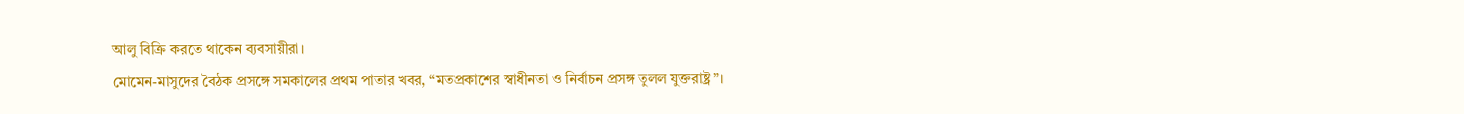আলু বিক্রি করতে থাকেন ব্যবসায়ীরা।
মোমেন-মাসুদের বৈঠক প্রসঙ্গে সমকালের প্রথম পাতার খবর, “মতপ্রকাশের স্বাধীনতা ও নির্বাচন প্রসঙ্গ তুলল যুক্তরাষ্ট্র”।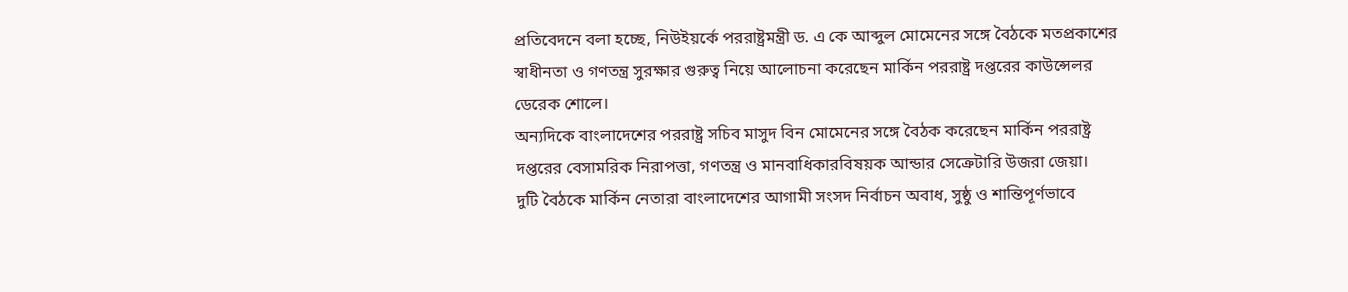প্রতিবেদনে বলা হচ্ছে, নিউইয়র্কে পররাষ্ট্রমন্ত্রী ড. এ কে আব্দুল মোমেনের সঙ্গে বৈঠকে মতপ্রকাশের স্বাধীনতা ও গণতন্ত্র সুরক্ষার গুরুত্ব নিয়ে আলোচনা করেছেন মার্কিন পররাষ্ট্র দপ্তরের কাউন্সেলর ডেরেক শোলে।
অন্যদিকে বাংলাদেশের পররাষ্ট্র সচিব মাসুদ বিন মোমেনের সঙ্গে বৈঠক করেছেন মার্কিন পররাষ্ট্র দপ্তরের বেসামরিক নিরাপত্তা, গণতন্ত্র ও মানবাধিকারবিষয়ক আন্ডার সেক্রেটারি উজরা জেয়া।
দুটি বৈঠকে মার্কিন নেতারা বাংলাদেশের আগামী সংসদ নির্বাচন অবাধ, সুষ্ঠু ও শান্তিপূর্ণভাবে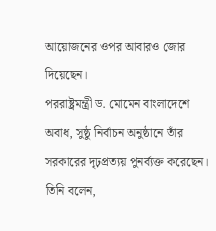আয়োজনের ওপর আবারও জোর দিয়েছেন।
পররাষ্ট্রমন্ত্রী ড. মোমেন বাংলাদেশে অবাধ, সুষ্ঠু নির্বাচন অনুষ্ঠানে তাঁর সরকারের দৃঢ়প্রত্যয় পুনর্ব্যক্ত করেছেন। তিনি বলেন,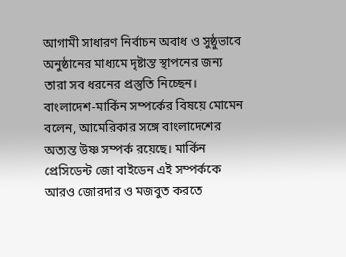আগামী সাধারণ নির্বাচন অবাধ ও সুষ্ঠুভাবে অনুষ্ঠানের মাধ্যমে দৃষ্টান্ত স্থাপনের জন্য তারা সব ধরনের প্রস্তুতি নিচ্ছেন।
বাংলাদেশ-মার্কিন সম্পর্কের বিষয়ে মোমেন বলেন, আমেরিকার সঙ্গে বাংলাদেশের অত্যন্ত উষ্ণ সম্পর্ক রয়েছে। মার্কিন প্রেসিডেন্ট জো বাইডেন এই সম্পর্ককে আরও জোরদার ও মজবুত করতে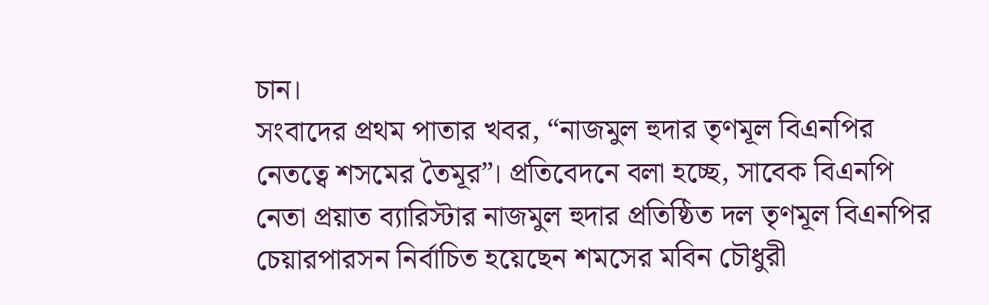চান।
সংবাদের প্রথম পাতার খবর, “নাজমুল হুদার তৃণমূল বিএনপির নেতত্বে শসমের তৈমূর”। প্রতিবেদনে বলা হচ্ছে, সাবেক বিএনপি নেতা প্রয়াত ব্যারিস্টার নাজমুল হুদার প্রতিষ্ঠিত দল তৃণমূল বিএনপির চেয়ারপারসন নির্বাচিত হয়েছেন শমসের মবিন চৌধুরী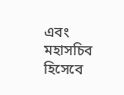এবং মহাসচিব হিসেবে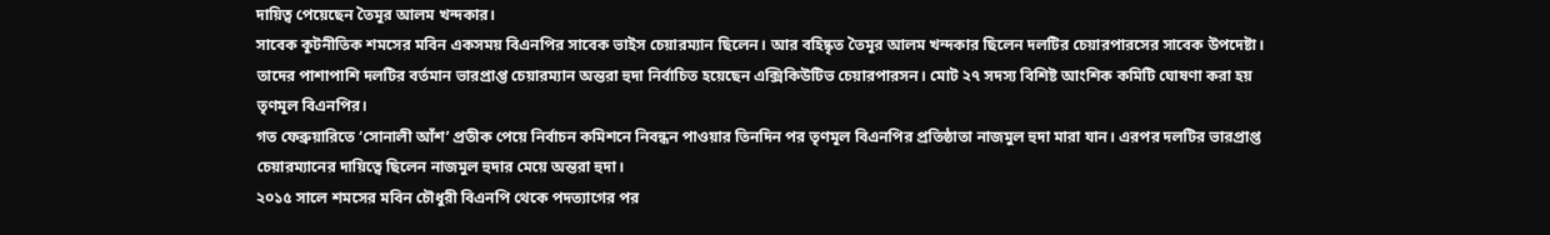দায়িত্ব পেয়েছেন তৈমূর আলম খন্দকার।
সাবেক কূটনীতিক শমসের মবিন একসময় বিএনপির সাবেক ভাইস চেয়ারম্যান ছিলেন। আর বহিষ্কৃত তৈমূর আলম খন্দকার ছিলেন দলটির চেয়ারপারসের সাবেক উপদেষ্টা।
তাদের পাশাপাশি দলটির বর্তমান ভারপ্রাপ্ত চেয়ারম্যান অন্তরা হুদা নির্বাচিত হয়েছেন এক্সিকিউটিভ চেয়ারপারসন। মোট ২৭ সদস্য বিশিষ্ট আংশিক কমিটি ঘোষণা করা হয় তৃণমূল বিএনপির।
গত ফেব্রুয়ারিতে ‘সোনালী আঁশ’ প্রতীক পেয়ে নির্বাচন কমিশনে নিবন্ধন পাওয়ার তিনদিন পর তৃণমূল বিএনপির প্রতিষ্ঠাতা নাজমুল হুদা মারা যান। এরপর দলটির ভারপ্রাপ্ত চেয়ারম্যানের দায়িত্বে ছিলেন নাজমুল হুদার মেয়ে অন্তরা হুদা।
২০১৫ সালে শমসের মবিন চৌধুরী বিএনপি থেকে পদত্যাগের পর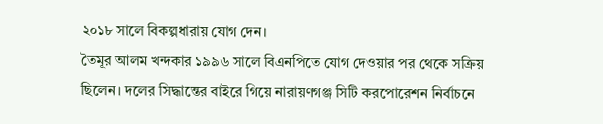২০১৮ সালে বিকল্পধারায় যোগ দেন।
তৈমূর আলম খন্দকার ১৯৯৬ সালে বিএনপিতে যোগ দেওয়ার পর থেকে সক্রিয় ছিলেন। দলের সিদ্ধান্তের বাইরে গিয়ে নারায়ণগঞ্জ সিটি করপোরেশন নির্বাচনে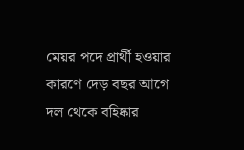মেয়র পদে প্রার্থী হওয়ার কারণে দেড় বছর আগে দল থেকে বহিষ্কার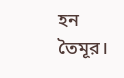হন তৈমূর।